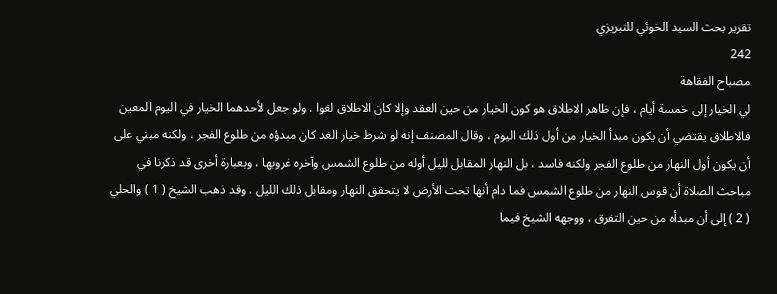تقرير بحث السيد الخوئي للتبريزي
242
مصباح الفقاهة
لي الخيار إلى خمسة أيام ، فإن ظاهر الاطلاق هو كون الخيار من حين العقد وإلا كان الاطلاق لغوا . ولو جعل لأحدهما الخيار في اليوم المعين فالاطلاق يقتضي أن يكون مبدأ الخيار من أول ذلك اليوم ، وقال المصنف إنه لو شرط خيار الغد كان مبدؤه من طلوع الفجر ، ولكنه مبني على أن يكون أول النهار من طلوع الفجر ولكنه فاسد ، بل النهار المقابل لليل أوله من طلوع الشمس وآخره غروبها ، وبعبارة أخرى قد ذكرنا في مباحث الصلاة أن قوس النهار من طلوع الشمس فما دام أنها تحت الأرض لا يتحقق النهار ومقابل ذلك الليل . وقد ذهب الشيخ ( 1 ) والحلي ( 2 ) إلى أن مبدأه من حين التفرق ، ووجهه الشيخ فيما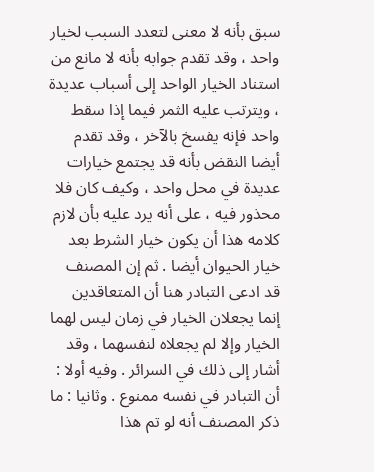سبق بأنه لا معنى لتعدد السبب لخيار واحد ، وقد تقدم جوابه بأنه لا مانع من استناد الخيار الواحد إلى أسباب عديدة ، ويترتب عليه الثمر فيما إذا سقط واحد فإنه يفسخ بالآخر ، وقد تقدم أيضا النقض بأنه قد يجتمع خيارات عديدة في محل واحد ، وكيف كان فلا محذور فيه ، على أنه يرد عليه بأن لازم كلامه هذا أن يكون خيار الشرط بعد خيار الحيوان أيضا . ثم إن المصنف قد ادعى التبادر هنا أن المتعاقدين إنما يجعلان الخيار في زمان ليس لهما الخيار وإلا لم يجعلاه لنفسهما ، وقد أشار إلى ذلك في السرائر . وفيه أولا : أن التبادر في نفسه ممنوع . وثانيا : ما ذكر المصنف أنه لو تم هذا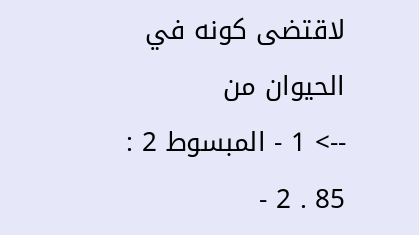لاقتضى كونه في الحيوان من
--> 1 - المبسوط 2 : 85 . 2 -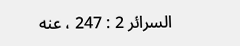السرائر 2 : 247 ، عنه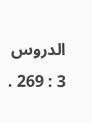الدروس 3 : 269 .